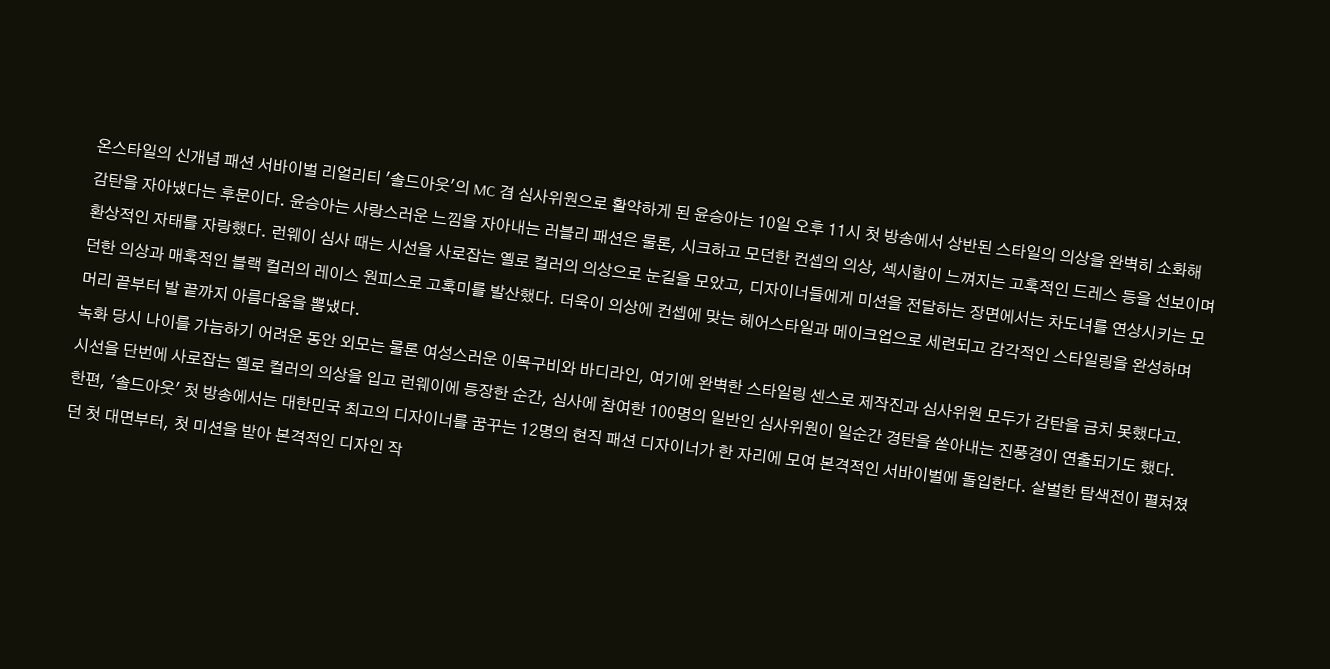온스타일의 신개념 패션 서바이벌 리얼리티 '솔드아웃'의 MC 겸 심사위원으로 활약하게 된 윤승아는 10일 오후 11시 첫 방송에서 상반된 스타일의 의상을 완벽히 소화해 감탄을 자아냈다는 후문이다. 윤승아는 사랑스러운 느낌을 자아내는 러블리 패션은 물론, 시크하고 모던한 컨셉의 의상, 섹시함이 느껴지는 고혹적인 드레스 등을 선보이며 환상적인 자태를 자랑했다. 런웨이 심사 때는 시선을 사로잡는 옐로 컬러의 의상으로 눈길을 모았고, 디자이너들에게 미션을 전달하는 장면에서는 차도녀를 연상시키는 모던한 의상과 매혹적인 블랙 컬러의 레이스 원피스로 고혹미를 발산했다. 더욱이 의상에 컨셉에 맞는 헤어스타일과 메이크업으로 세련되고 감각적인 스타일링을 완성하며 머리 끝부터 발 끝까지 아름다움을 뽐냈다.
녹화 당시 나이를 가늠하기 어려운 동안 외모는 물론 여성스러운 이목구비와 바디라인, 여기에 완벽한 스타일링 센스로 제작진과 심사위원 모두가 감탄을 금치 못했다고. 시선을 단번에 사로잡는 옐로 컬러의 의상을 입고 런웨이에 등장한 순간, 심사에 참여한 100명의 일반인 심사위원이 일순간 경탄을 쏟아내는 진풍경이 연출되기도 했다.
한편, '솔드아웃' 첫 방송에서는 대한민국 최고의 디자이너를 꿈꾸는 12명의 현직 패션 디자이너가 한 자리에 모여 본격적인 서바이벌에 돌입한다. 살벌한 탐색전이 펼쳐졌던 첫 대면부터, 첫 미션을 받아 본격적인 디자인 작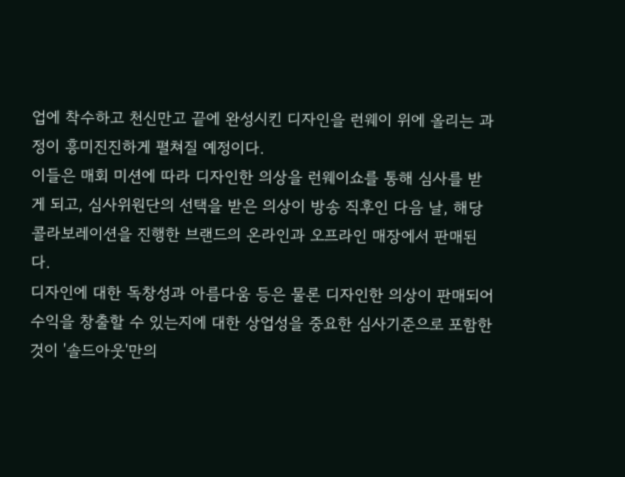업에 착수하고 천신만고 끝에 완성시킨 디자인을 런웨이 위에 올리는 과정이 흥미진진하게 펼쳐질 예정이다.
이들은 매회 미션에 따라 디자인한 의상을 런웨이쇼를 통해 심사를 받게 되고, 심사위원단의 선택을 받은 의상이 방송 직후인 다음 날, 해당 콜라보레이션을 진행한 브랜드의 온라인과 오프라인 매장에서 판매된다.
디자인에 대한 독창성과 아름다움 등은 물론 디자인한 의상이 판매되어 수익을 창출할 수 있는지에 대한 상업성을 중요한 심사기준으로 포함한 것이 '솔드아웃'만의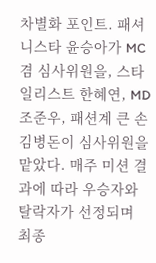차별화 포인트. 패셔니스타 윤승아가 MC겸 심사위원을, 스타일리스트 한혜연, MD 조준우, 패션계 큰 손 김병돈이 심사위원을 맡았다. 매주 미션 결과에 따라 우승자와 탈락자가 선정되며 최종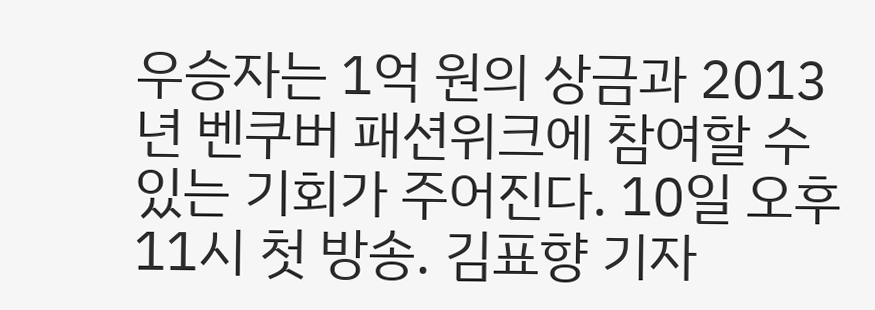우승자는 1억 원의 상금과 2013년 벤쿠버 패션위크에 참여할 수 있는 기회가 주어진다. 10일 오후 11시 첫 방송. 김표향 기자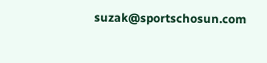suzak@sportschosun.com